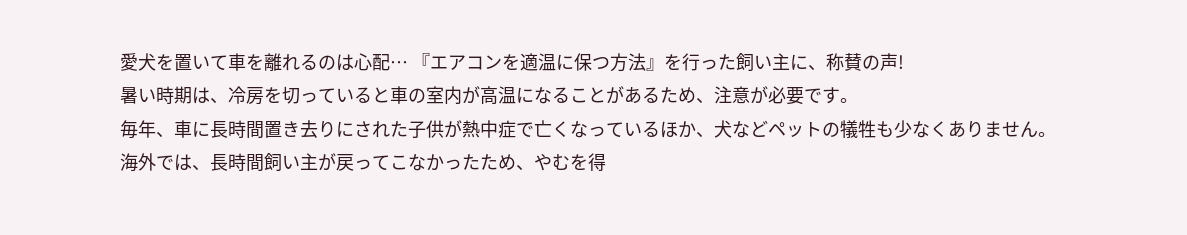愛犬を置いて車を離れるのは心配… 『エアコンを適温に保つ方法』を行った飼い主に、称賛の声!
暑い時期は、冷房を切っていると車の室内が高温になることがあるため、注意が必要です。
毎年、車に長時間置き去りにされた子供が熱中症で亡くなっているほか、犬などペットの犠牲も少なくありません。
海外では、長時間飼い主が戻ってこなかったため、やむを得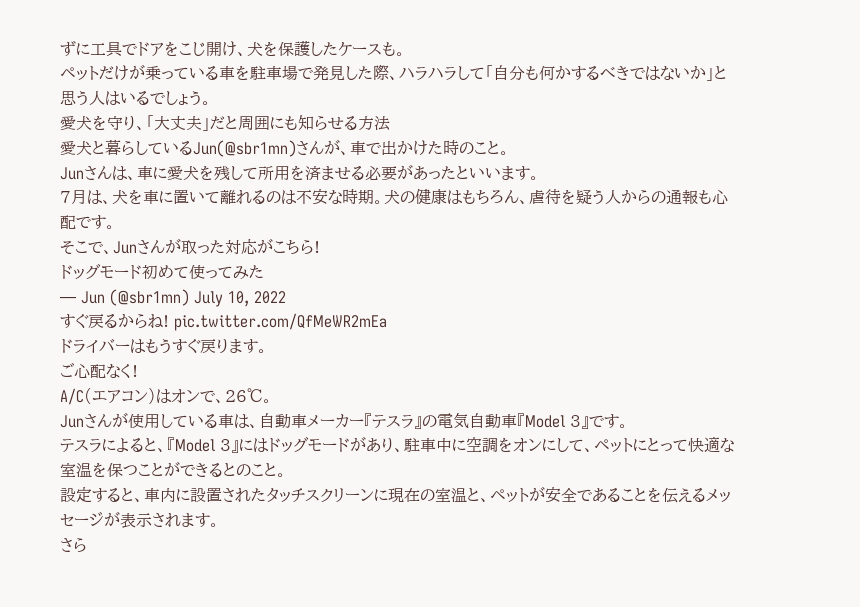ずに工具でドアをこじ開け、犬を保護したケースも。
ペットだけが乗っている車を駐車場で発見した際、ハラハラして「自分も何かするべきではないか」と思う人はいるでしょう。
愛犬を守り、「大丈夫」だと周囲にも知らせる方法
愛犬と暮らしているJun(@sbr1mn)さんが、車で出かけた時のこと。
Junさんは、車に愛犬を残して所用を済ませる必要があったといいます。
7月は、犬を車に置いて離れるのは不安な時期。犬の健康はもちろん、虐待を疑う人からの通報も心配です。
そこで、Junさんが取った対応がこちら!
ドッグモード初めて使ってみた
— Jun (@sbr1mn) July 10, 2022
すぐ戻るからね! pic.twitter.com/QfMeWR2mEa
ドライバーはもうすぐ戻ります。
ご心配なく!
A/C(エアコン)はオンで、26℃。
Junさんが使用している車は、自動車メーカー『テスラ』の電気自動車『Model 3』です。
テスラによると、『Model 3』にはドッグモードがあり、駐車中に空調をオンにして、ペットにとって快適な室温を保つことができるとのこと。
設定すると、車内に設置されたタッチスクリーンに現在の室温と、ペットが安全であることを伝えるメッセージが表示されます。
さら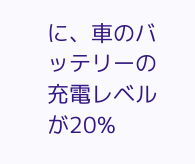に、車のバッテリーの充電レベルが20%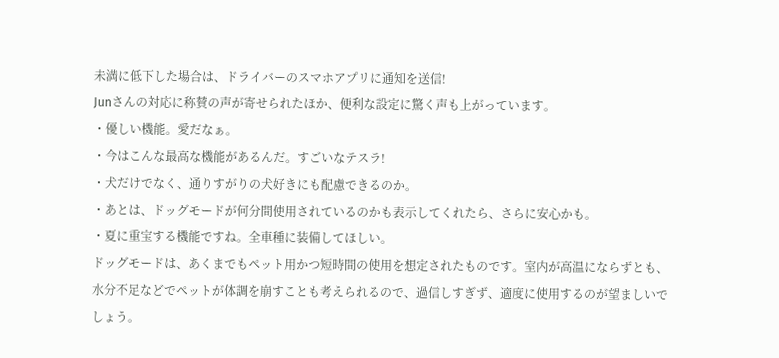未満に低下した場合は、ドライバーのスマホアプリに通知を送信!
Junさんの対応に称賛の声が寄せられたほか、便利な設定に驚く声も上がっています。
・優しい機能。愛だなぁ。
・今はこんな最高な機能があるんだ。すごいなテスラ!
・犬だけでなく、通りすがりの犬好きにも配慮できるのか。
・あとは、ドッグモードが何分間使用されているのかも表示してくれたら、さらに安心かも。
・夏に重宝する機能ですね。全車種に装備してほしい。
ドッグモードは、あくまでもペット用かつ短時間の使用を想定されたものです。室内が高温にならずとも、水分不足などでペットが体調を崩すことも考えられるので、過信しすぎず、適度に使用するのが望ましいでしょう。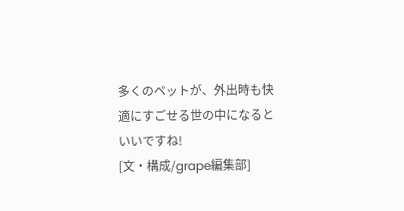多くのペットが、外出時も快適にすごせる世の中になるといいですね!
[文・構成/grape編集部]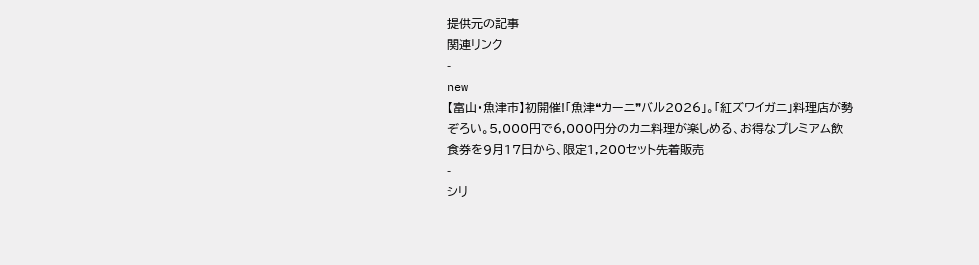提供元の記事
関連リンク
-
new
【富山・魚津市】初開催!「魚津❝カーニ❞バル2026」。「紅ズワイガニ」料理店が勢ぞろい。5,000円で6,000円分のカニ料理が楽しめる、お得なプレミアム飲食券を9月17日から、限定1,200セット先着販売
-
シリ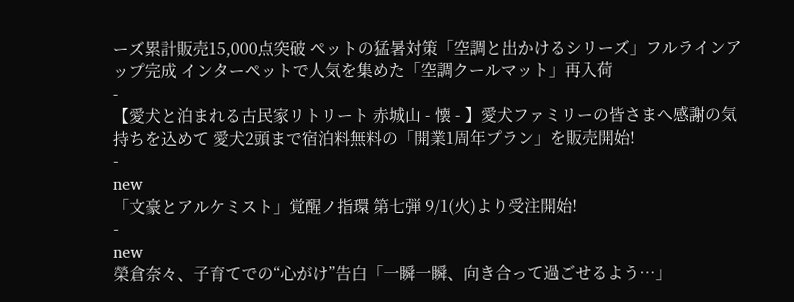ーズ累計販売15,000点突破 ペットの猛暑対策「空調と出かけるシリーズ」フルラインアップ完成 インターペットで人気を集めた「空調クールマット」再入荷
-
【愛犬と泊まれる古民家リトリート 赤城山 - 懐 - 】愛犬ファミリーの皆さまへ感謝の気持ちを込めて 愛犬2頭まで宿泊料無料の「開業1周年プラン」を販売開始!
-
new
「文豪とアルケミスト」覚醒ノ指環 第七弾 9/1(火)より受注開始!
-
new
榮倉奈々、子育てでの“心がけ”告白「一瞬一瞬、向き合って過ごせるよう…」